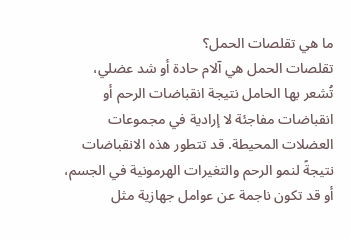ما هي تقلصات الحمل؟
تقلصات الحمل هي آلام حادة أو شد عضلي، تُشعر بها الحامل نتيجة انقباضات الرحم أو انقباضات مفاجئة لا إرادية في مجموعات العضلات المحيطة. قد تتطور هذه الانقباضات نتيجةً لنمو الرحم والتغيرات الهرمونية في الجسم، أو قد تكون ناجمة عن عوامل جهازية مثل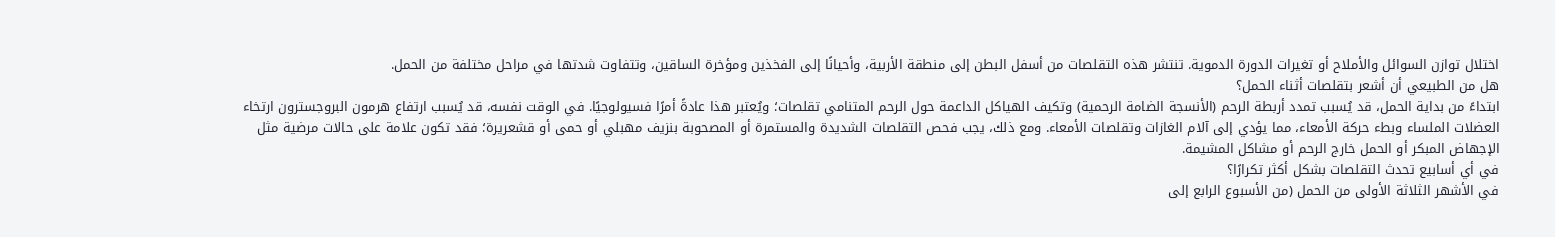اختلال توازن السوائل والأملاح أو تغيرات الدورة الدموية. تنتشر هذه التقلصات من أسفل البطن إلى منطقة الأربية، وأحيانًا إلى الفخذين ومؤخرة الساقين، وتتفاوت شدتها في مراحل مختلفة من الحمل.
هل من الطبيعي أن أشعر بتقلصات أثناء الحمل؟
ابتداءً من بداية الحمل، قد يُسبب تمدد أربطة الرحم (الأنسجة الضامة الرحمية) وتكيف الهياكل الداعمة حول الرحم المتنامي تقلصات؛ ويُعتبر هذا عادةً أمرًا فسيولوجيًا. في الوقت نفسه، قد يُسبب ارتفاع هرمون البروجسترون ارتخاء العضلات الملساء وبطء حركة الأمعاء، مما يؤدي إلى آلام الغازات وتقلصات الأمعاء. ومع ذلك، يجب فحص التقلصات الشديدة والمستمرة أو المصحوبة بنزيف مهبلي أو حمى أو قشعريرة؛ فقد تكون علامة على حالات مرضية مثل الإجهاض المبكر أو الحمل خارج الرحم أو مشاكل المشيمة.
في أي أسابيع تحدث التقلصات بشكل أكثر تكرارًا؟
في الأشهر الثلاثة الأولى من الحمل (من الأسبوع الرابع إلى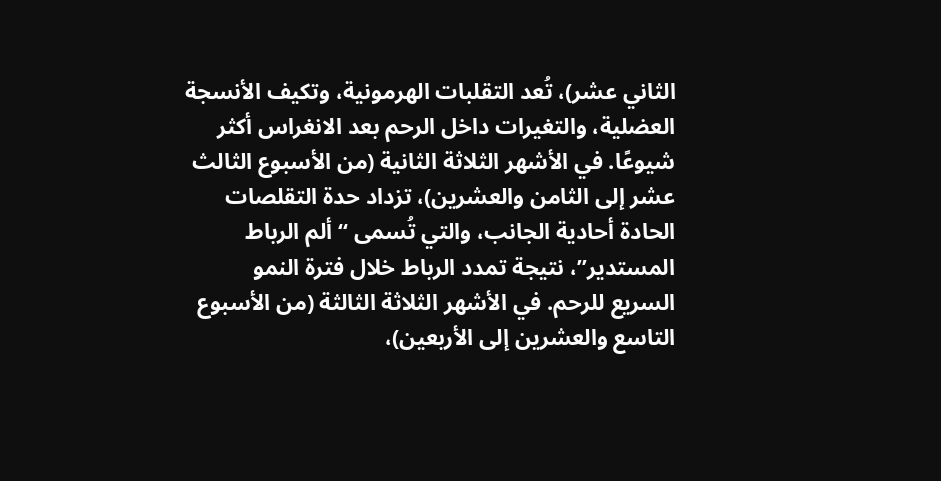الثاني عشر)، تُعد التقلبات الهرمونية، وتكيف الأنسجة العضلية، والتغيرات داخل الرحم بعد الانغراس أكثر شيوعًا. في الأشهر الثلاثة الثانية (من الأسبوع الثالث عشر إلى الثامن والعشرين)، تزداد حدة التقلصات الحادة أحادية الجانب، والتي تُسمى “ألم الرباط المستدير”، نتيجة تمدد الرباط خلال فترة النمو السريع للرحم. في الأشهر الثلاثة الثالثة (من الأسبوع التاسع والعشرين إلى الأربعين)،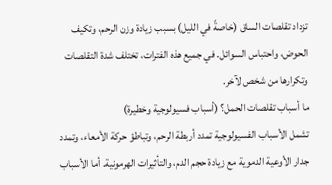تزداد تقلصات الساق (خاصةً في الليل) بسبب زيادة وزن الرحم، وتكيف الحوض، واحتباس السوائل. في جميع هذه الفترات، تختلف شدة التقلصات وتكرارها من شخص لآخر.
ما أسباب تقلصات الحمل؟ (أسباب فسيولوجية وخطيرة)
تشمل الأسباب الفسيولوجية تمدد أربطة الرحم، وتباطؤ حركة الأمعاء، وتمدد جدار الأوعية الدموية مع زيادة حجم الدم، والتأثيرات الهرمونية. أما الأسباب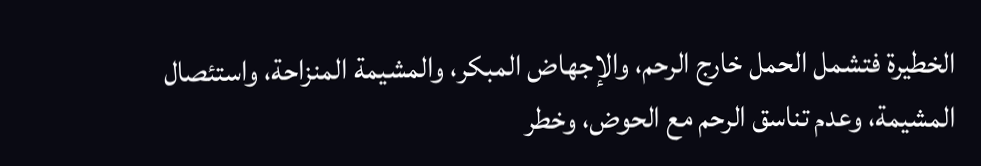الخطيرة فتشمل الحمل خارج الرحم، والإجهاض المبكر، والمشيمة المنزاحة، واستئصال المشيمة، وعدم تناسق الرحم مع الحوض، وخطر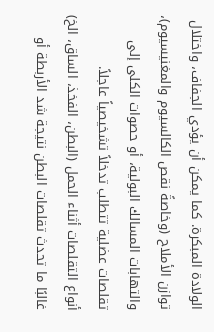الولادة المبكرة. كما يمكن أن يؤدي الجفاف، واختلال توازن الأملاح (وخاصةً نقص الكالسيوم والمغنيسيوم)، والتهابات المسالك البولية، أو حصوات الكلى إلى تقلصات عضلية تتطلب تدخلاً تشخيصياً عاجلاً.
أنواع التقلصات أثناء الحمل (البطن، الفخذ، الساق، الخ)
غالبًا ما تحدث تقلصات البطن نتيجة شد الأربطة أو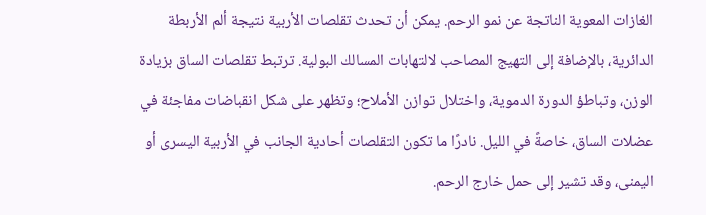الغازات المعوية الناتجة عن نمو الرحم. يمكن أن تحدث تقلصات الأربية نتيجة ألم الأربطة الدائرية، بالإضافة إلى التهيج المصاحب لالتهابات المسالك البولية. ترتبط تقلصات الساق بزيادة الوزن، وتباطؤ الدورة الدموية، واختلال توازن الأملاح؛ وتظهر على شكل انقباضات مفاجئة في عضلات الساق، خاصةً في الليل. نادرًا ما تكون التقلصات أحادية الجانب في الأربية اليسرى أو اليمنى، وقد تشير إلى حمل خارج الرحم.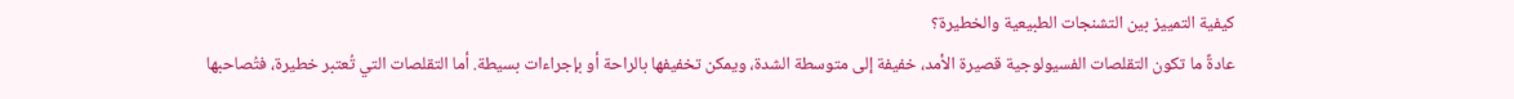كيفية التمييز بين التشنجات الطبيعية والخطيرة؟
عادةً ما تكون التقلصات الفسيولوجية قصيرة الأمد، خفيفة إلى متوسطة الشدة، ويمكن تخفيفها بالراحة أو بإجراءات بسيطة. أما التقلصات التي تُعتبر خطيرة، فتُصاحبها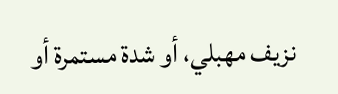نزيف مهبلي، أو شدة مستمرة أو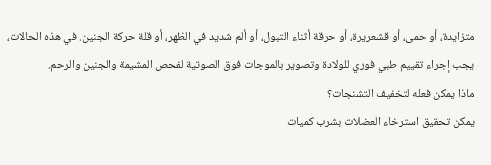متزايدة، أو حمى، أو قشعريرة، أو حرقة أثناء التبول، أو ألم شديد في الظهر، أو قلة حركة الجنين. في هذه الحالات، يجب إجراء تقييم طبي فوري للولادة وتصوير بالموجات فوق الصوتية لفحص المشيمة والجنين والرحم.
ماذا يمكن فعله لتخفيف التشنجات؟
يمكن تحقيق استرخاء العضلات بشرب كميات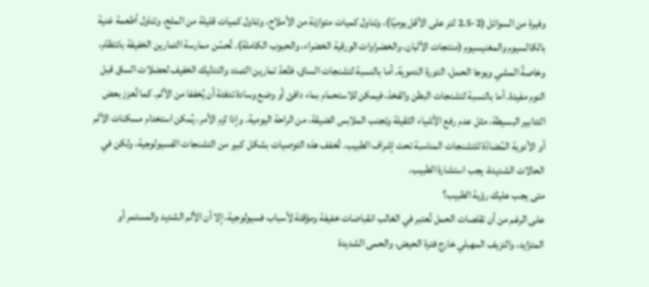وفيرة من السوائل (2-2.5 لتر على الأقل يوميًا)، وتناول كميات متوازنة من الأملاح، وتناول كميات قليلة من الملح، وتناول أطعمة غنية بالكالسيوم والمغنيسيوم (منتجات الألبان، والخضراوات الورقية الخضراء، والحبوب الكاملة). تُحسّن ممارسة التمارين الخفيفة بانتظام، وخاصةً المشي ويوجا الحمل، الدورة الدموية. أما بالنسبة لتشنجات الساق، فتُعدّ تمارين التمدد والتدليك الخفيف لعضلات الساق قبل النوم مفيدة. أما بالنسبة لتشنجات البطن والفخذ، فيمكن للاستحمام بماء دافئ أو وضع وسادة تدفئة أن يُخففا من الألم. كما تُعزز بعض التدابير البسيطة، مثل عدم رفع الأشياء الثقيلة وتجنب الملابس الضيقة، من الراحة اليومية. وإذا لزم الأمر، يُمكن استخدام مسكنات الألم أو الأدوية المُضادّة للتشنجات المناسبة تحت إشراف الطبيب. تُخفف هذه التوصيات بشكل كبير من التشنجات الفسيولوجية، ولكن في الحالات الشديدة، يجب استشارة الطبيب.
متى يجب عليك رؤية الطبيب؟
على الرغم من أن تقلصات الحمل تُعتبر في الغالب انقباضات خفيفة ومؤقتة لأسباب فسيولوجية، إلا أن الألم الشديد والمستمر أو المتزايد، والنزيف المهبلي خارج فترة الحيض، والحمى الشديدة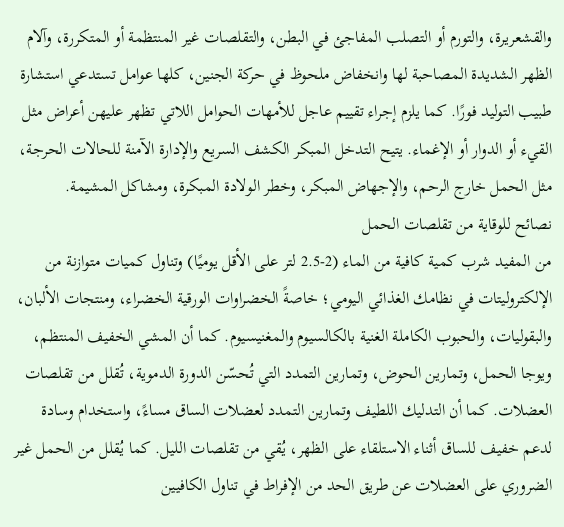والقشعريرة، والتورم أو التصلب المفاجئ في البطن، والتقلصات غير المنتظمة أو المتكررة، وآلام الظهر الشديدة المصاحبة لها وانخفاض ملحوظ في حركة الجنين، كلها عوامل تستدعي استشارة طبيب التوليد فورًا. كما يلزم إجراء تقييم عاجل للأمهات الحوامل اللاتي تظهر عليهن أعراض مثل القيء أو الدوار أو الإغماء. يتيح التدخل المبكر الكشف السريع والإدارة الآمنة للحالات الحرجة، مثل الحمل خارج الرحم، والإجهاض المبكر، وخطر الولادة المبكرة، ومشاكل المشيمة.
نصائح للوقاية من تقلصات الحمل
من المفيد شرب كمية كافية من الماء (2-2.5 لتر على الأقل يوميًا) وتناول كميات متوازنة من الإلكتروليتات في نظامك الغذائي اليومي؛ خاصةً الخضراوات الورقية الخضراء، ومنتجات الألبان، والبقوليات، والحبوب الكاملة الغنية بالكالسيوم والمغنيسيوم. كما أن المشي الخفيف المنتظم، ويوجا الحمل، وتمارين الحوض، وتمارين التمدد التي تُحسّن الدورة الدموية، تُقلل من تقلصات العضلات. كما أن التدليك اللطيف وتمارين التمدد لعضلات الساق مساءً، واستخدام وسادة لدعم خفيف للساق أثناء الاستلقاء على الظهر، يُقي من تقلصات الليل. كما يُقلل من الحمل غير الضروري على العضلات عن طريق الحد من الإفراط في تناول الكافيين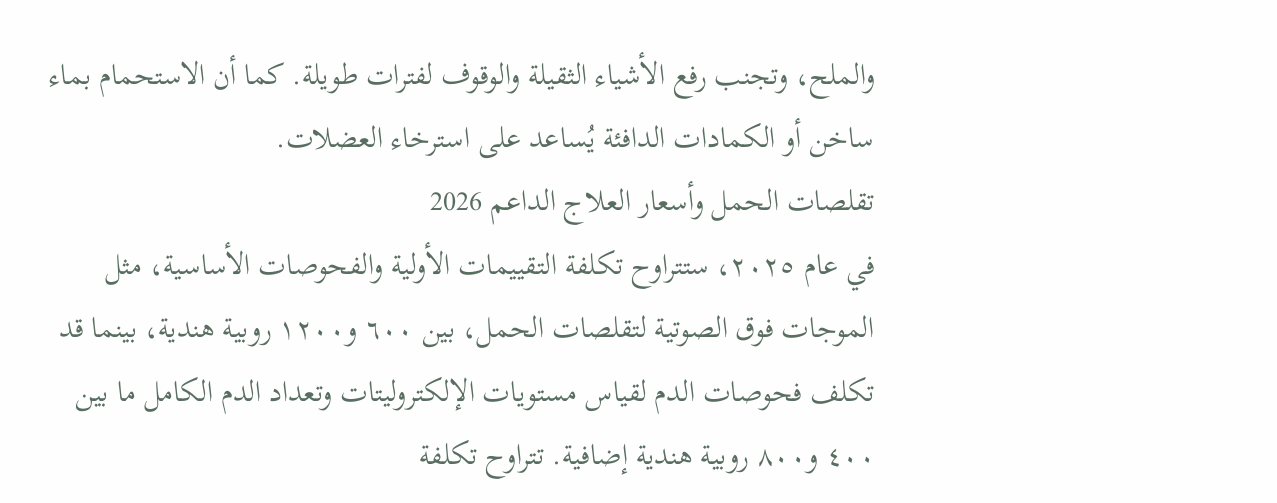والملح، وتجنب رفع الأشياء الثقيلة والوقوف لفترات طويلة. كما أن الاستحمام بماء ساخن أو الكمادات الدافئة يُساعد على استرخاء العضلات.
تقلصات الحمل وأسعار العلاج الداعم 2026
في عام ٢٠٢٥، ستتراوح تكلفة التقييمات الأولية والفحوصات الأساسية، مثل الموجات فوق الصوتية لتقلصات الحمل، بين ٦٠٠ و١٢٠٠ روبية هندية، بينما قد تكلف فحوصات الدم لقياس مستويات الإلكتروليتات وتعداد الدم الكامل ما بين ٤٠٠ و٨٠٠ روبية هندية إضافية. تتراوح تكلفة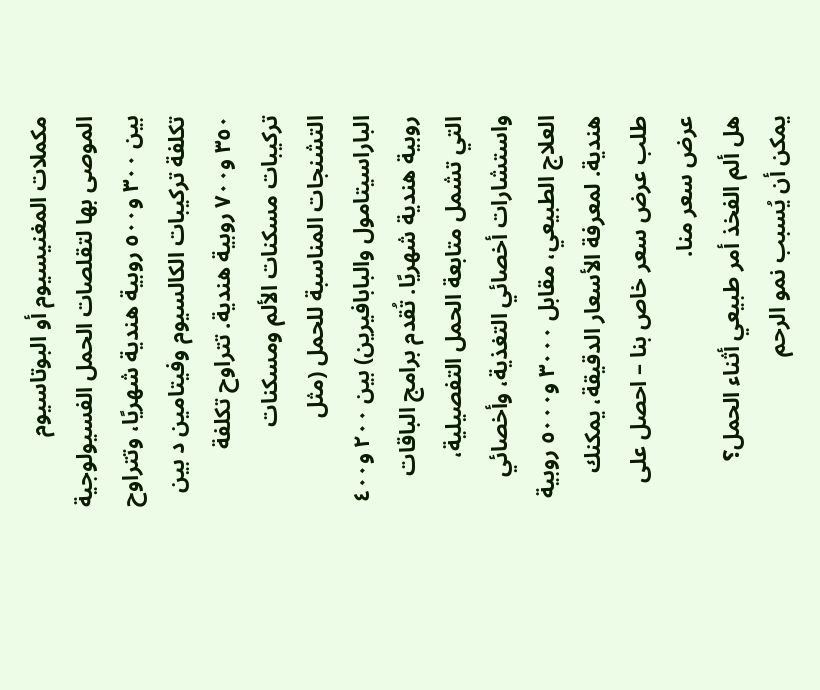مكملات المغنيسيوم أو البوتاسيوم الموصى بها لتقلصات الحمل الفسيولوجية بين ٣٠٠ و٥٠٠ روبية هندية شهريًا، وتتراوح تكلفة تركيبات الكالسيوم وفيتامين د بين ٣٥٠ و٧٠٠ روبية هندية. تتراوح تكلفة تركيبات مسكنات الألم ومسكنات التشنجات المناسبة للحمل (مثل الباراسيتامول والبابافيرين) بين ٢٠٠ و٤٠٠ روبية هندية شهريًا. تُقدم برامج الباقات التي تشمل متابعة الحمل التفصيلية، واستشارات أخصائي التغذية، وأخصائي العلاج الطبيعي، مقابل ٣٠٠٠ و٥٠٠٠ روبية هندية. لمعرفة الأسعار الدقيقة، يمكنك طلب عرض سعر خاص بنا – احصل على عرض سعر منا.
هل ألم الفخذ أمر طبيعي أثناء الحمل؟
يمكن أن يُسبب نمو الرحم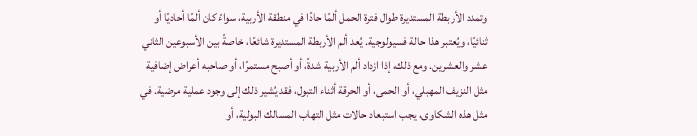وتمدد الأربطة المستديرة طوال فترة الحمل ألمًا حادًا في منطقة الأربية، سواءً كان ألمًا أحاديًا أو ثنائيًا، ويُعتبر هذا حالة فسيولوجية. يُعد ألم الأربطة المستديرة شائعًا، خاصةً بين الأسبوعين الثاني عشر والعشرين. ومع ذلك، إذا ازداد ألم الأربية شدةً، أو أصبح مستمرًا، أو صاحبه أعراض إضافية مثل النزيف المهبلي، أو الحمى، أو الحرقة أثناء التبول، فقد يُشير ذلك إلى وجود عملية مرضية. في مثل هذه الشكاوى، يجب استبعاد حالات مثل التهاب المسالك البولية، أو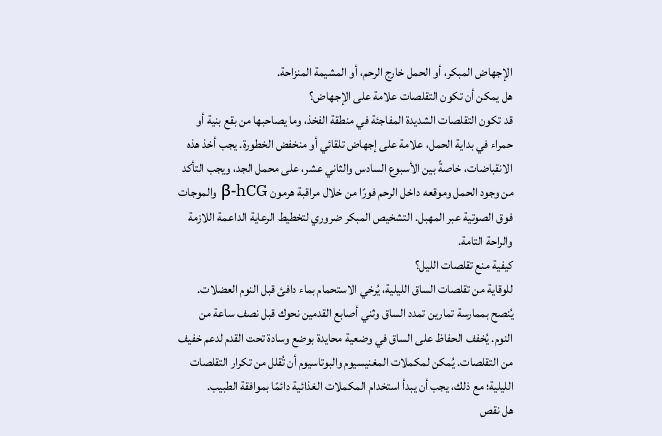الإجهاض المبكر، أو الحمل خارج الرحم، أو المشيمة المنزاحة.
هل يمكن أن تكون التقلصات علامة على الإجهاض؟
قد تكون التقلصات الشديدة المفاجئة في منطقة الفخذ، وما يصاحبها من بقع بنية أو حمراء في بداية الحمل، علامة على إجهاض تلقائي أو منخفض الخطورة. يجب أخذ هذه الانقباضات، خاصةً بين الأسبوع السادس والثاني عشر، على محمل الجد، ويجب التأكد من وجود الحمل وموقعه داخل الرحم فورًا من خلال مراقبة هرمون β-hCG والموجات فوق الصوتية عبر المهبل. التشخيص المبكر ضروري لتخطيط الرعاية الداعمة اللازمة والراحة التامة.
كيفية منع تقلصات الليل؟
للوقاية من تقلصات الساق الليلية، يُرخي الاستحمام بماء دافئ قبل النوم العضلات. يُنصح بممارسة تمارين تمدد الساق وثني أصابع القدمين نحوك قبل نصف ساعة من النوم. يُخفف الحفاظ على الساق في وضعية محايدة بوضع وسادة تحت القدم لدعم خفيف من التقلصات. يُمكن لمكملات المغنيسيوم والبوتاسيوم أن تُقلل من تكرار التقلصات الليلية؛ مع ذلك، يجب أن يبدأ استخدام المكملات الغذائية دائمًا بموافقة الطبيب.
هل نقص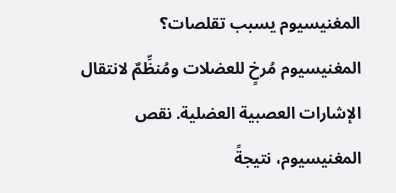المغنيسيوم يسبب تقلصات؟
المغنيسيوم مُرخٍ للعضلات ومُنظِّمٌ لانتقال الإشارات العصبية العضلية. نقص المغنيسيوم، نتيجةً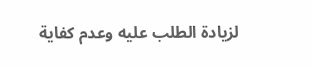لزيادة الطلب عليه وعدم كفاية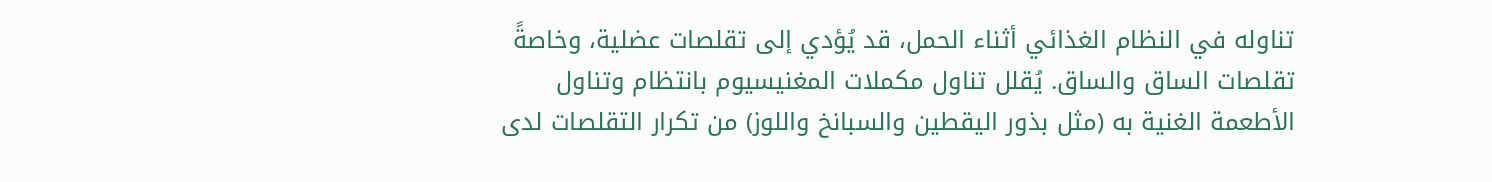تناوله في النظام الغذائي أثناء الحمل، قد يُؤدي إلى تقلصات عضلية، وخاصةً تقلصات الساق والساق. يُقلل تناول مكملات المغنيسيوم بانتظام وتناول الأطعمة الغنية به (مثل بذور اليقطين والسبانخ واللوز) من تكرار التقلصات لدى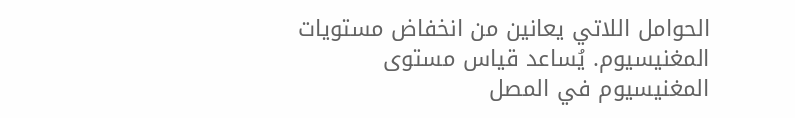الحوامل اللاتي يعانين من انخفاض مستويات المغنيسيوم. يُساعد قياس مستوى المغنيسيوم في المصل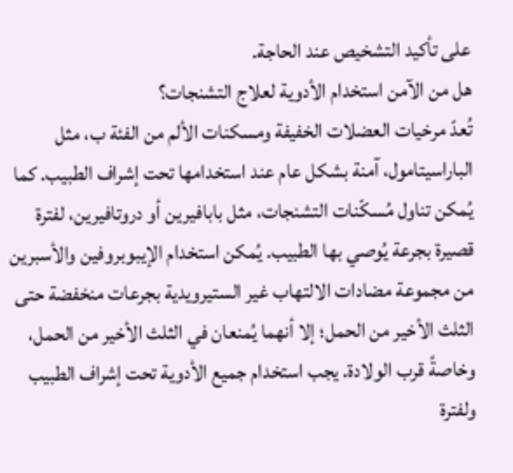على تأكيد التشخيص عند الحاجة.
هل من الآمن استخدام الأدوية لعلاج التشنجات؟
تُعدّ مرخيات العضلات الخفيفة ومسكنات الألم من الفئة ب، مثل الباراسيتامول، آمنة بشكل عام عند استخدامها تحت إشراف الطبيب. كما يُمكن تناول مُسكّنات التشنجات، مثل بابافيرين أو دروتافيرين، لفترة قصيرة بجرعة يُوصي بها الطبيب. يُمكن استخدام الإيبوبروفين والأسبرين من مجموعة مضادات الالتهاب غير الستيرويدية بجرعات منخفضة حتى الثلث الأخير من الحمل؛ إلا أنهما يُمنعان في الثلث الأخير من الحمل، وخاصةً قرب الولادة. يجب استخدام جميع الأدوية تحت إشراف الطبيب ولفترة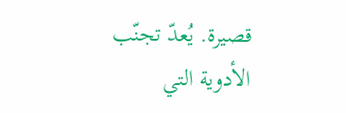قصيرة. يُعدّ تجنّب الأدوية التي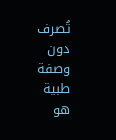تُصرف دون وصفة طبية هو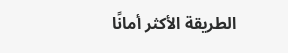الطريقة الأكثر أمانًا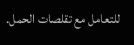للتعامل مع تقلصات الحمل.